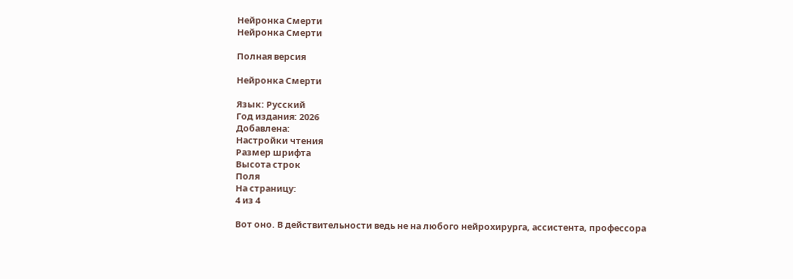Нейронка Смерти
Нейронка Смерти

Полная версия

Нейронка Смерти

Язык: Русский
Год издания: 2026
Добавлена:
Настройки чтения
Размер шрифта
Высота строк
Поля
На страницу:
4 из 4

Вот оно. В действительности ведь не на любого нейрохирурга, ассистента, профессора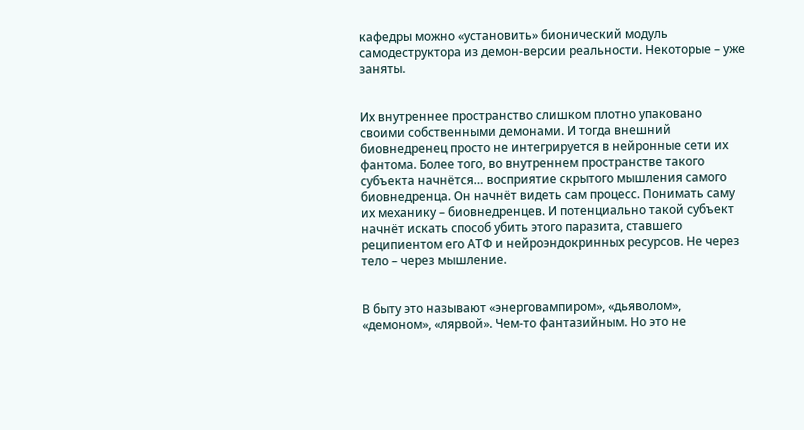кафедры можно «установить» бионический модуль самодеструктора из демон-версии реальности. Некоторые – уже заняты.


Их внутреннее пространство слишком плотно упаковано своими собственными демонами. И тогда внешний биовнедренец просто не интегрируется в нейронные сети их фантома. Более того, во внутреннем пространстве такого субъекта начнётся… восприятие скрытого мышления самого биовнедренца. Он начнёт видеть сам процесс. Понимать саму их механику – биовнедренцев. И потенциально такой субъект начнёт искать способ убить этого паразита, ставшего реципиентом его АТФ и нейроэндокринных ресурсов. Не через тело – через мышление.


В быту это называют «энерговампиром», «дьяволом», «демоном», «лярвой». Чем-то фантазийным. Но это не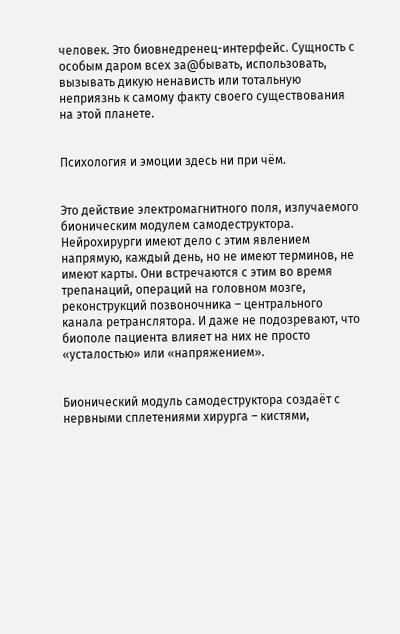человек. Это биовнедренец-интерфейс. Сущность с особым даром всех за@бывать, использовать, вызывать дикую ненависть или тотальную неприязнь к самому факту своего существования на этой планете.


Психология и эмоции здесь ни при чём.


Это действие электромагнитного поля, излучаемого бионическим модулем самодеструктора. Нейрохирурги имеют дело с этим явлением напрямую, каждый день, но не имеют терминов, не имеют карты. Они встречаются с этим во время трепанаций, операций на головном мозге, реконструкций позвоночника – центрального канала ретранслятора. И даже не подозревают, что биополе пациента влияет на них не просто «усталостью» или «напряжением».


Бионический модуль самодеструктора создаёт с нервными сплетениями хирурга – кистями,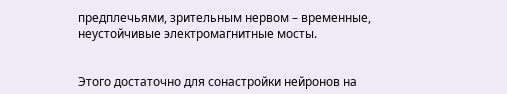предплечьями, зрительным нервом – временные, неустойчивые электромагнитные мосты.


Этого достаточно для сонастройки нейронов на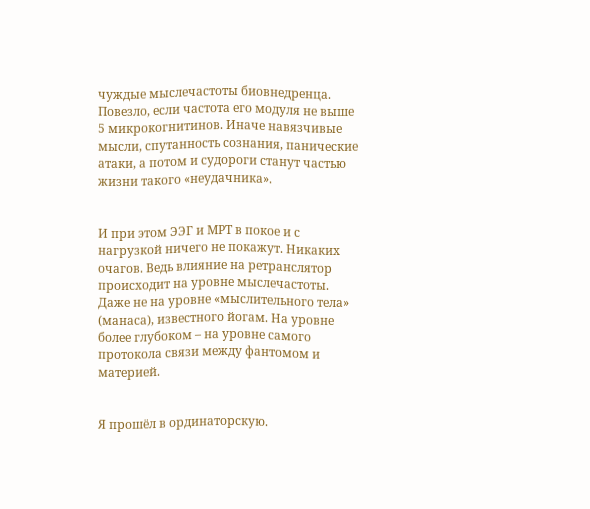чуждые мыслечастоты биовнедренца. Повезло, если частота его модуля не выше 5 микрокогнитинов. Иначе навязчивые мысли, спутанность сознания, панические атаки, а потом и судороги станут частью жизни такого «неудачника».


И при этом ЭЭГ и МРТ в покое и с нагрузкой ничего не покажут. Никаких очагов. Ведь влияние на ретранслятор происходит на уровне мыслечастоты. Даже не на уровне «мыслительного тела» (манаса), известного йогам. На уровне более глубоком – на уровне самого протокола связи между фантомом и материей.


Я прошёл в ординаторскую.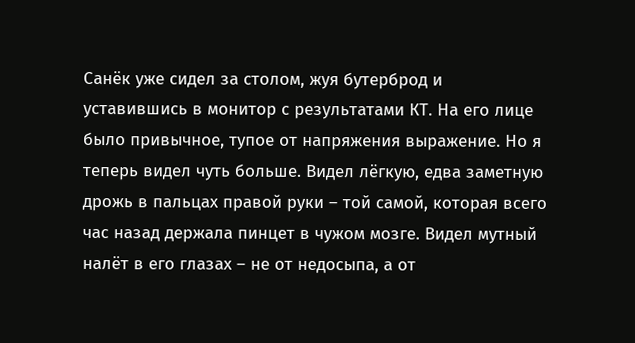Санёк уже сидел за столом, жуя бутерброд и уставившись в монитор с результатами КТ. На его лице было привычное, тупое от напряжения выражение. Но я теперь видел чуть больше. Видел лёгкую, едва заметную дрожь в пальцах правой руки – той самой, которая всего час назад держала пинцет в чужом мозге. Видел мутный налёт в его глазах – не от недосыпа, а от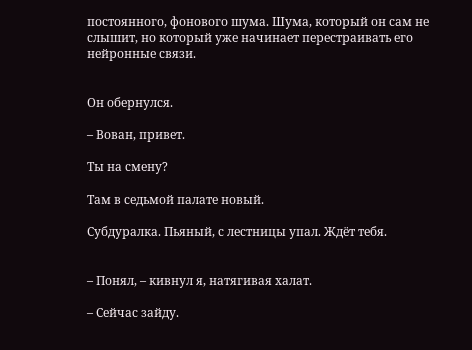постоянного, фонового шума. Шума, который он сам не слышит, но который уже начинает перестраивать его нейронные связи.


Он обернулся.

– Вован, привет.

Ты на смену?

Там в седьмой палате новый.

Субдуралка. Пьяный, с лестницы упал. Ждёт тебя.


– Понял, – кивнул я, натягивая халат.

– Сейчас зайду.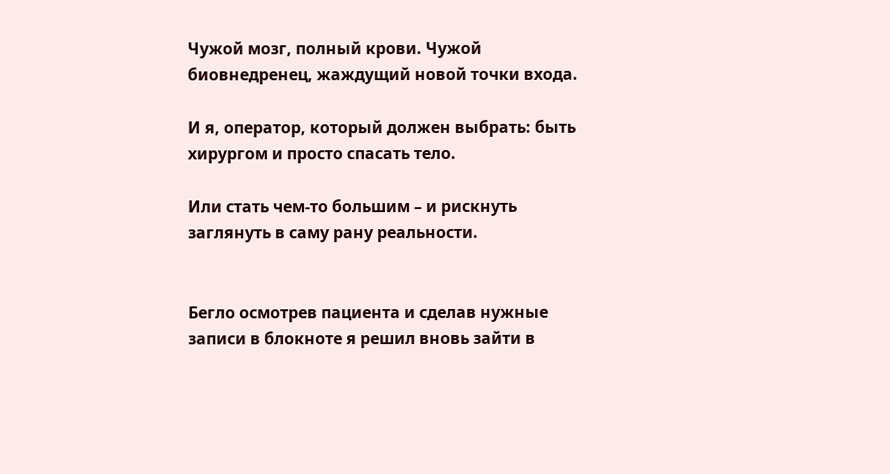Чужой мозг, полный крови. Чужой биовнедренец, жаждущий новой точки входа.

И я, оператор, который должен выбрать: быть хирургом и просто спасать тело.

Или стать чем-то большим – и рискнуть заглянуть в саму рану реальности.


Бегло осмотрев пациента и сделав нужные записи в блокноте я решил вновь зайти в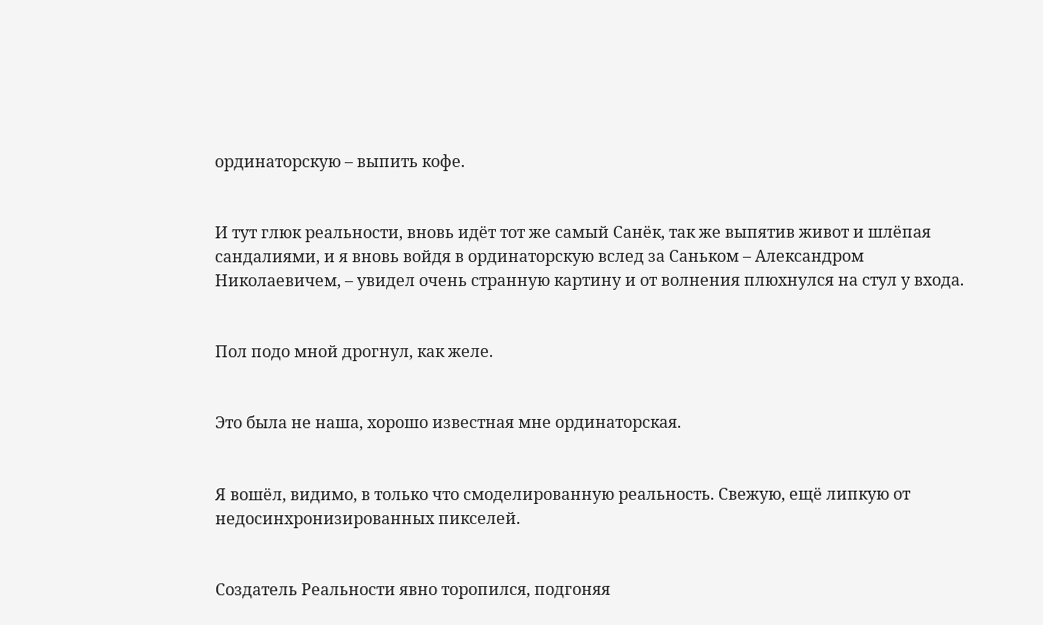ординаторскую – выпить кофе.


И тут глюк реальности, вновь идёт тот же самый Санёк, так же выпятив живот и шлёпая сандалиями, и я вновь войдя в ординаторскую вслед за Саньком – Александром Николаевичем, – увидел очень странную картину и от волнения плюхнулся на стул у входа.


Пол подо мной дрогнул, как желе.


Это была не наша, хорошо известная мне ординаторская.


Я вошёл, видимо, в только что смоделированную реальность. Свежую, ещё липкую от недосинхронизированных пикселей.


Создатель Реальности явно торопился, подгоняя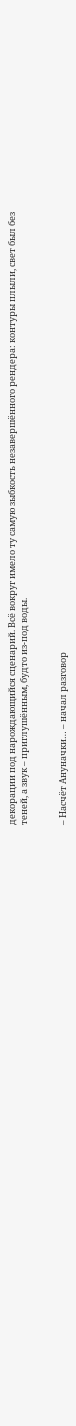декорации под нарождающийся сценарий. Всё вокруг имело ту самую зыбкость незавершённого рендера: контуры плыли, свет был без теней, а звук – приглушённым, будто из-под воды.


– Насчёт Ануначки… – начал разговор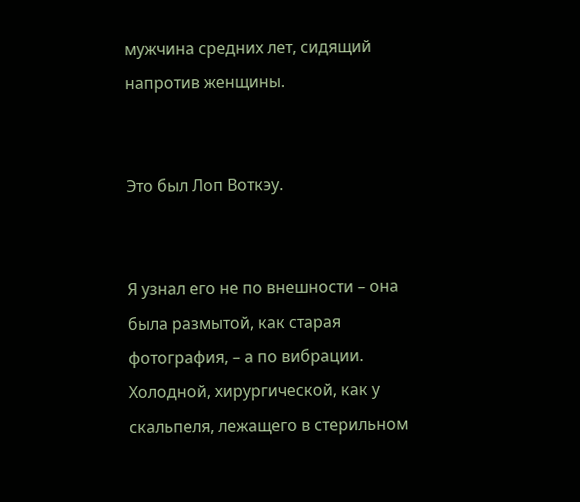мужчина средних лет, сидящий напротив женщины.


Это был Лоп Воткэу.


Я узнал его не по внешности – она была размытой, как старая фотография, – а по вибрации. Холодной, хирургической, как у скальпеля, лежащего в стерильном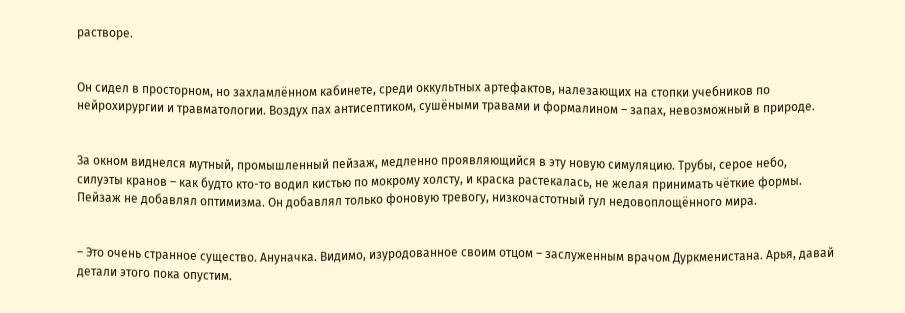растворе.


Он сидел в просторном, но захламлённом кабинете, среди оккультных артефактов, налезающих на стопки учебников по нейрохирургии и травматологии. Воздух пах антисептиком, сушёными травами и формалином – запах, невозможный в природе.


За окном виднелся мутный, промышленный пейзаж, медленно проявляющийся в эту новую симуляцию. Трубы, серое небо, силуэты кранов – как будто кто-то водил кистью по мокрому холсту, и краска растекалась, не желая принимать чёткие формы. Пейзаж не добавлял оптимизма. Он добавлял только фоновую тревогу, низкочастотный гул недовоплощённого мира.


– Это очень странное существо. Ануначка. Видимо, изуродованное своим отцом – заслуженным врачом Дуркменистана. Арья, давай детали этого пока опустим.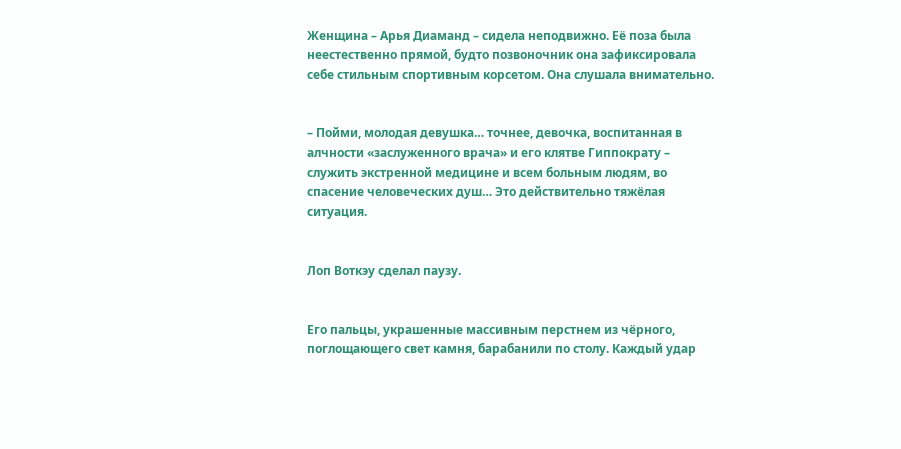Женщина – Арья Диаманд – сидела неподвижно. Её поза была неестественно прямой, будто позвоночник она зафиксировала себе стильным спортивным корсетом. Она слушала внимательно.


– Пойми, молодая девушка… точнее, девочка, воспитанная в алчности «заслуженного врача» и его клятве Гиппократу – служить экстренной медицине и всем больным людям, во спасение человеческих душ… Это действительно тяжёлая ситуация.


Лоп Воткэу сделал паузу.


Его пальцы, украшенные массивным перстнем из чёрного, поглощающего свет камня, барабанили по столу. Каждый удар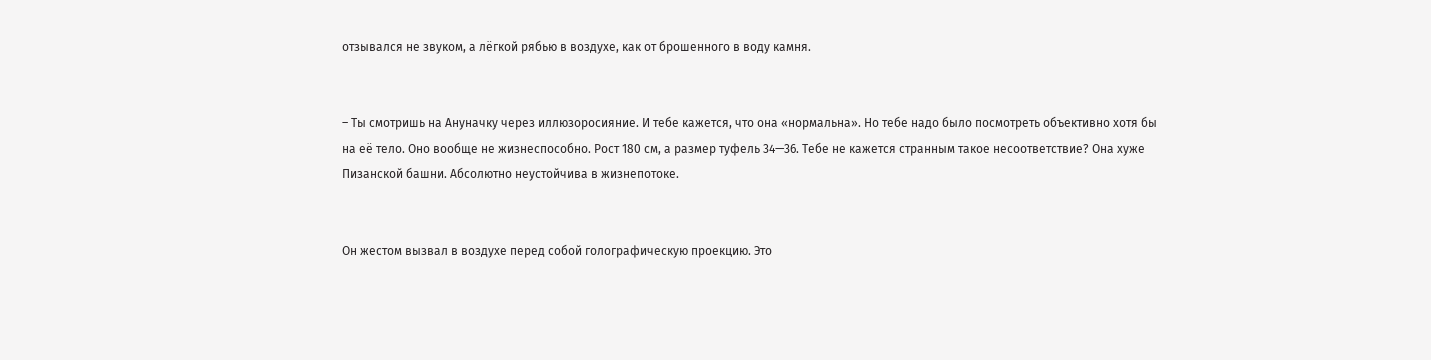отзывался не звуком, а лёгкой рябью в воздухе, как от брошенного в воду камня.


– Ты смотришь на Ануначку через иллюзоросияние. И тебе кажется, что она «нормальна». Но тебе надо было посмотреть объективно хотя бы на её тело. Оно вообще не жизнеспособно. Рост 180 см, а размер туфель 34—36. Тебе не кажется странным такое несоответствие? Она хуже Пизанской башни. Абсолютно неустойчива в жизнепотоке.


Он жестом вызвал в воздухе перед собой голографическую проекцию. Это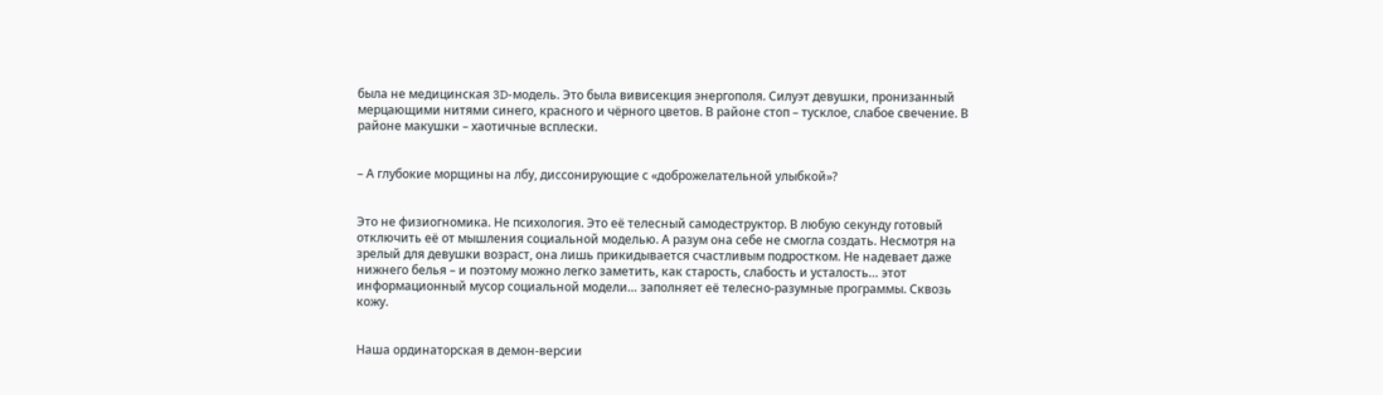была не медицинская 3D-модель. Это была вивисекция энергополя. Силуэт девушки, пронизанный мерцающими нитями синего, красного и чёрного цветов. В районе стоп – тусклое, слабое свечение. В районе макушки – хаотичные всплески.


– А глубокие морщины на лбу, диссонирующие с «доброжелательной улыбкой»?


Это не физиогномика. Не психология. Это её телесный самодеструктор. В любую секунду готовый отключить её от мышления социальной моделью. А разум она себе не смогла создать. Несмотря на зрелый для девушки возраст, она лишь прикидывается счастливым подростком. Не надевает даже нижнего белья – и поэтому можно легко заметить, как старость, слабость и усталость… этот информационный мусор социальной модели… заполняет её телесно-разумные программы. Сквозь кожу.


Наша ординаторская в демон-версии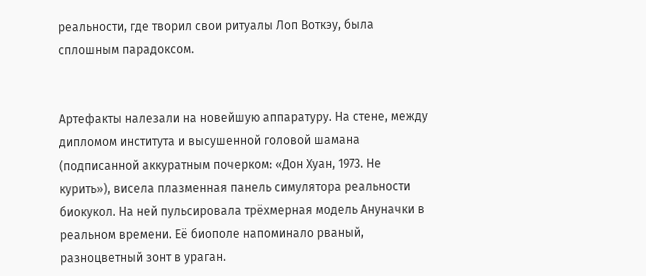реальности, где творил свои ритуалы Лоп Воткэу, была сплошным парадоксом.


Артефакты налезали на новейшую аппаратуру. На стене, между дипломом института и высушенной головой шамана (подписанной аккуратным почерком: «Дон Хуан, 1973. Не курить»), висела плазменная панель симулятора реальности биокукол. На ней пульсировала трёхмерная модель Ануначки в реальном времени. Её биополе напоминало рваный, разноцветный зонт в ураган.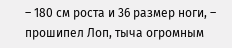– 180 см роста и 36 размер ноги, – прошипел Лоп, тыча огромным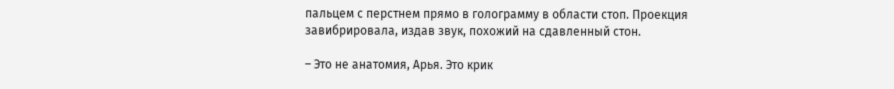пальцем с перстнем прямо в голограмму в области стоп. Проекция завибрировала, издав звук, похожий на сдавленный стон.

– Это не анатомия, Арья. Это крик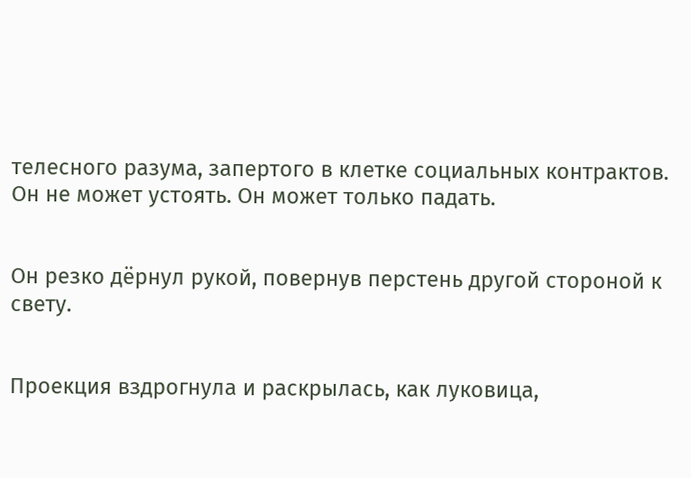телесного разума, запертого в клетке социальных контрактов. Он не может устоять. Он может только падать.


Он резко дёрнул рукой, повернув перстень другой стороной к свету.


Проекция вздрогнула и раскрылась, как луковица,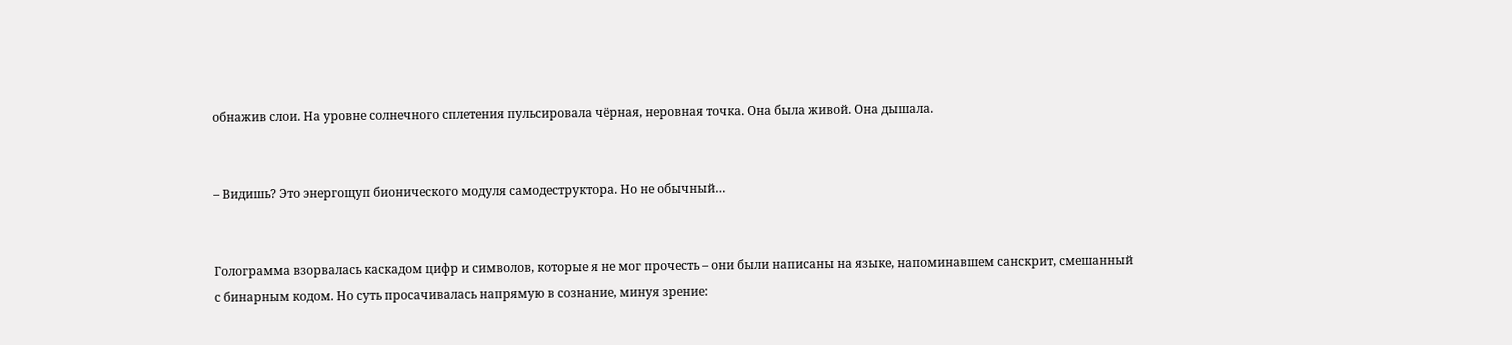обнажив слои. На уровне солнечного сплетения пульсировала чёрная, неровная точка. Она была живой. Она дышала.


– Видишь? Это энергощуп бионического модуля самодеструктора. Но не обычный…


Голограмма взорвалась каскадом цифр и символов, которые я не мог прочесть – они были написаны на языке, напоминавшем санскрит, смешанный с бинарным кодом. Но суть просачивалась напрямую в сознание, минуя зрение: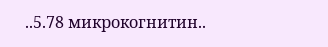..5.78 микрокогнитин..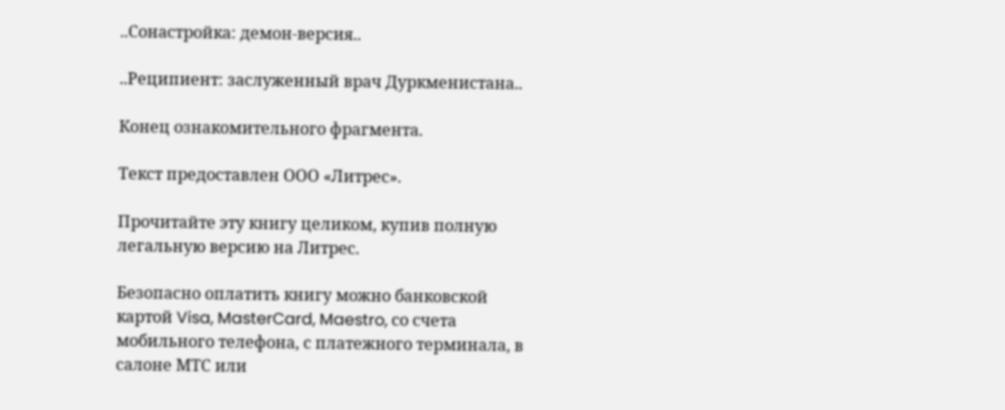..Сонастройка: демон-версия..

..Реципиент: заслуженный врач Дуркменистана..

Конец ознакомительного фрагмента.

Текст предоставлен ООО «Литрес».

Прочитайте эту книгу целиком, купив полную легальную версию на Литрес.

Безопасно оплатить книгу можно банковской картой Visa, MasterCard, Maestro, со счета мобильного телефона, с платежного терминала, в салоне МТС или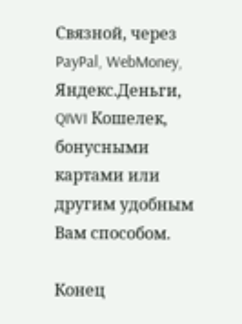Связной, через PayPal, WebMoney, Яндекс.Деньги, QIWI Кошелек, бонусными картами или другим удобным Вам способом.

Конец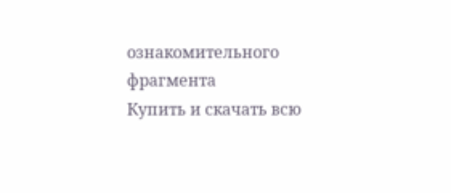ознакомительного фрагмента
Купить и скачать всю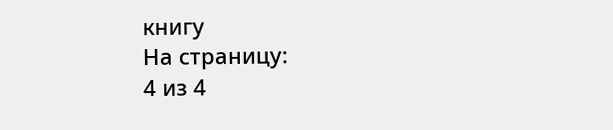книгу
На страницу:
4 из 4